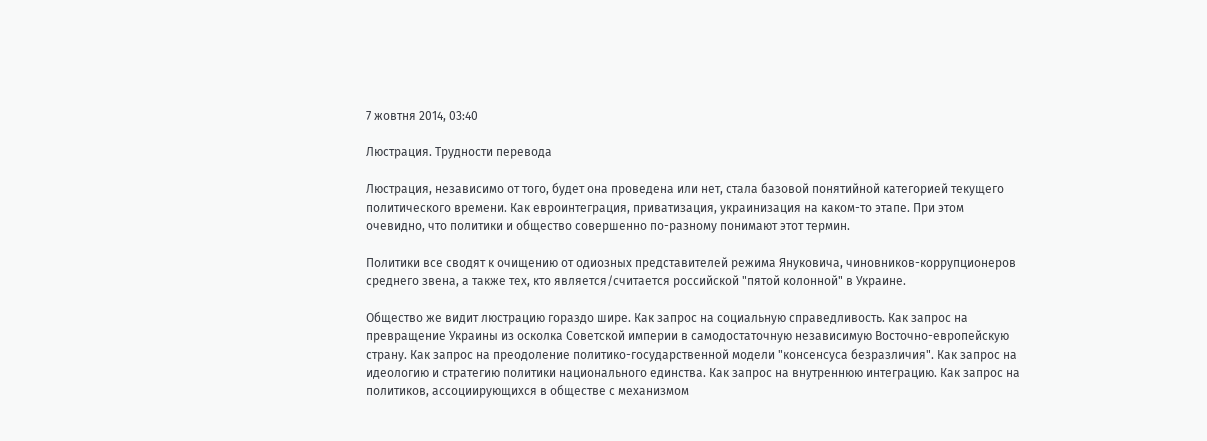7 жовтня 2014, 03:40

Люстрация. Трудности перевода

Люстрация, независимо от того, будет она проведена или нет, стала базовой понятийной категорией текущего политического времени. Как евроинтеграция, приватизация, украинизация на каком-то этапе. При этом очевидно, что политики и общество совершенно по-разному понимают этот термин.

Политики все сводят к очищению от одиозных представителей режима Януковича, чиновников-коррупционеров среднего звена, а также тех, кто является/считается российской "пятой колонной" в Украине.

Общество же видит люстрацию гораздо шире. Как запрос на социальную справедливость. Как запрос на превращение Украины из осколка Советской империи в самодостаточную независимую Восточно-европейскую страну. Как запрос на преодоление политико-государственной модели "консенсуса безразличия". Как запрос на идеологию и стратегию политики национального единства. Как запрос на внутреннюю интеграцию. Как запрос на политиков, ассоциирующихся в обществе с механизмом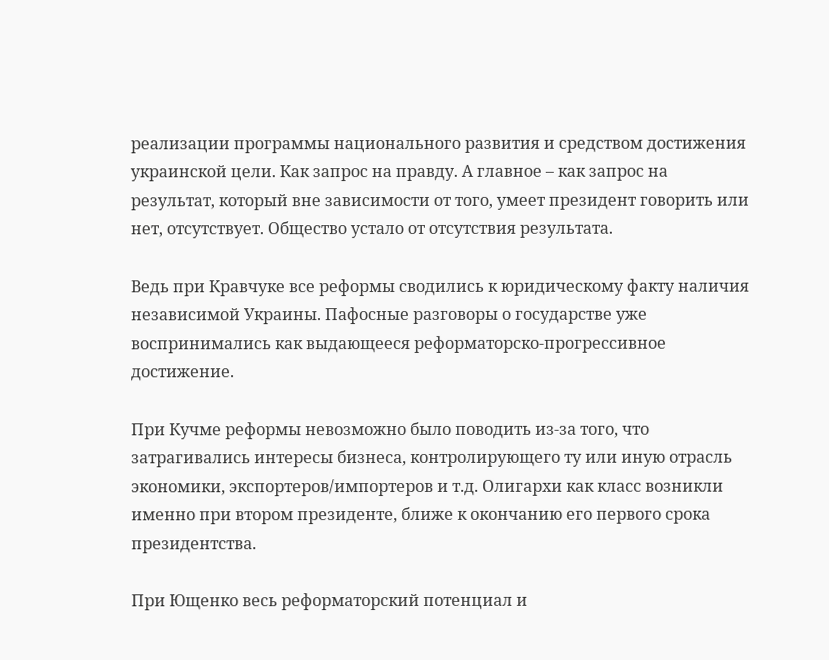реализации программы национального развития и средством достижения украинской цели. Как запрос на правду. А главное – как запрос на результат, который вне зависимости от того, умеет президент говорить или нет, отсутствует. Общество устало от отсутствия результата.

Ведь при Кравчуке все реформы сводились к юридическому факту наличия независимой Украины. Пафосные разговоры о государстве уже воспринимались как выдающееся реформаторско-прогрессивное достижение.

При Кучме реформы невозможно было поводить из-за того, что затрагивались интересы бизнеса, контролирующего ту или иную отрасль экономики, экспортеров/импортеров и т.д. Олигархи как класс возникли именно при втором президенте, ближе к окончанию его первого срока президентства.

При Ющенко весь реформаторский потенциал и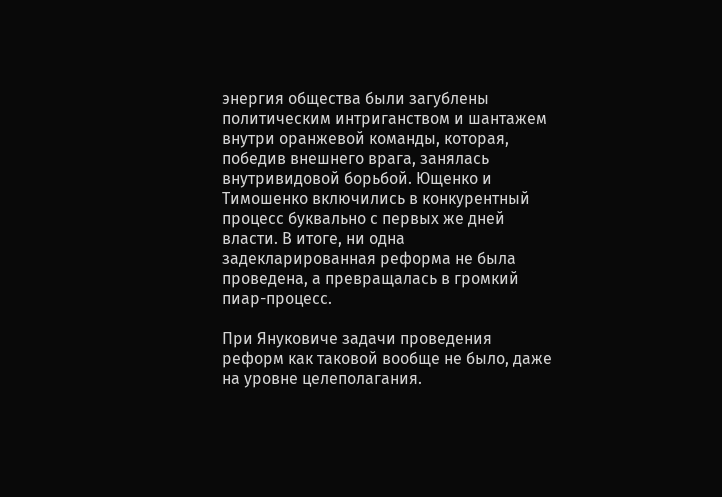энергия общества были загублены политическим интриганством и шантажем внутри оранжевой команды, которая, победив внешнего врага, занялась внутривидовой борьбой. Ющенко и Тимошенко включились в конкурентный процесс буквально с первых же дней власти. В итоге, ни одна задекларированная реформа не была проведена, а превращалась в громкий пиар-процесс.

При Януковиче задачи проведения реформ как таковой вообще не было, даже на уровне целеполагания.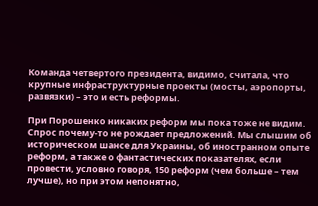Команда четвертого президента, видимо, считала, что крупные инфраструктурные проекты (мосты, аэропорты, развязки) – это и есть реформы.

При Порошенко никаких реформ мы пока тоже не видим. Спрос почему-то не рождает предложений. Мы слышим об историческом шансе для Украины, об иностранном опыте реформ, а также о фантастических показателях, если провести, условно говоря, 150 реформ (чем больше – тем лучше), но при этом непонятно,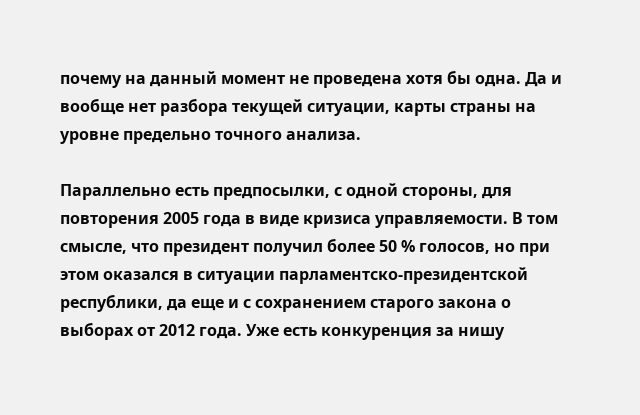почему на данный момент не проведена хотя бы одна. Да и вообще нет разбора текущей ситуации, карты страны на уровне предельно точного анализа.

Параллельно есть предпосылки, с одной стороны, для повторения 2005 года в виде кризиса управляемости. В том смысле, что президент получил более 50 % голосов, но при этом оказался в ситуации парламентско-президентской республики, да еще и с сохранением старого закона о выборах от 2012 года. Уже есть конкуренция за нишу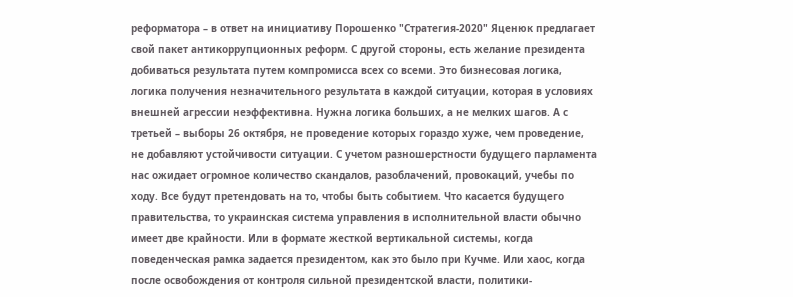реформатора – в ответ на инициативу Порошенко "Стратегия-2020" Яценюк предлагает свой пакет антикоррупционных реформ. С другой стороны, есть желание президента добиваться результата путем компромисса всех со всеми. Это бизнесовая логика, логика получения незначительного результата в каждой ситуации, которая в условиях внешней агрессии неэффективна. Нужна логика больших, а не мелких шагов. А с третьей – выборы 26 октября, не проведение которых гораздо хуже, чем проведение, не добавляют устойчивости ситуации. С учетом разношерстности будущего парламента нас ожидает огромное количество скандалов, разоблачений, провокаций, учебы по ходу. Все будут претендовать на то, чтобы быть событием. Что касается будущего правительства, то украинская система управления в исполнительной власти обычно имеет две крайности. Или в формате жесткой вертикальной системы, когда поведенческая рамка задается президентом, как это было при Кучме. Или хаос, когда после освобождения от контроля сильной президентской власти, политики-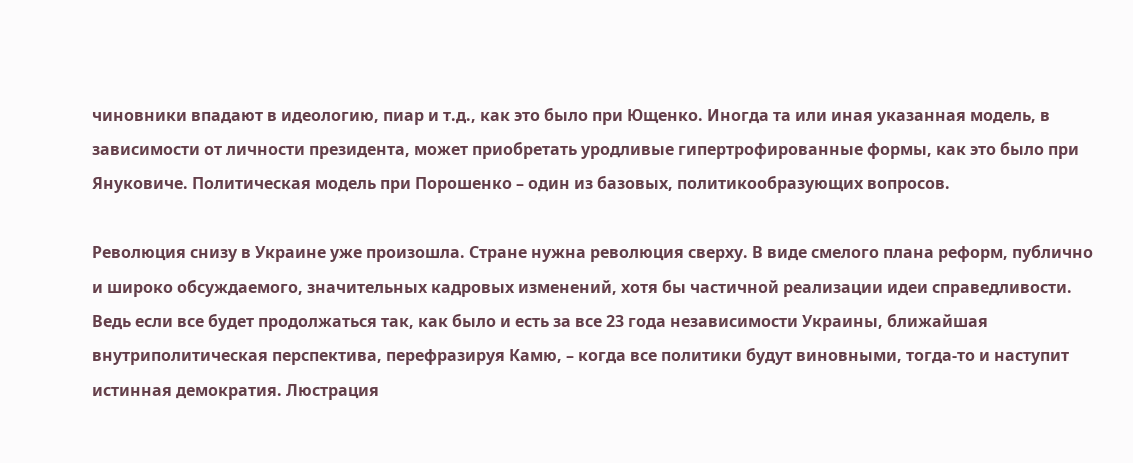чиновники впадают в идеологию, пиар и т.д., как это было при Ющенко. Иногда та или иная указанная модель, в зависимости от личности президента, может приобретать уродливые гипертрофированные формы, как это было при Януковиче. Политическая модель при Порошенко – один из базовых, политикообразующих вопросов.

Революция снизу в Украине уже произошла. Стране нужна революция сверху. В виде смелого плана реформ, публично и широко обсуждаемого, значительных кадровых изменений, хотя бы частичной реализации идеи справедливости. Ведь если все будет продолжаться так, как было и есть за все 23 года независимости Украины, ближайшая внутриполитическая перспектива, перефразируя Камю, – когда все политики будут виновными, тогда-то и наступит истинная демократия. Люстрация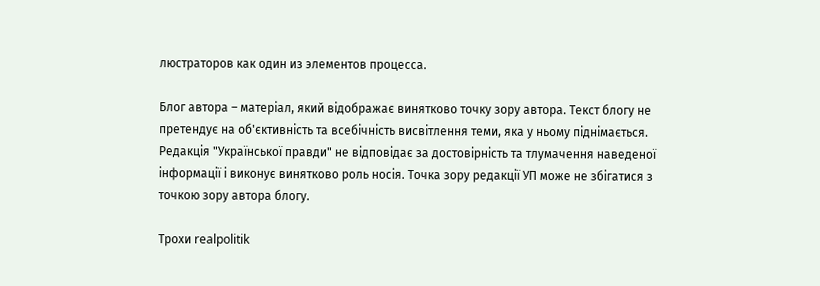люстраторов как один из элементов процесса.

Блог автора – матеріал, який відображає винятково точку зору автора. Текст блогу не претендує на об'єктивність та всебічність висвітлення теми, яка у ньому піднімається. Редакція "Української правди" не відповідає за достовірність та тлумачення наведеної інформації і виконує винятково роль носія. Точка зору редакції УП може не збігатися з точкою зору автора блогу.

Трохи realpolitik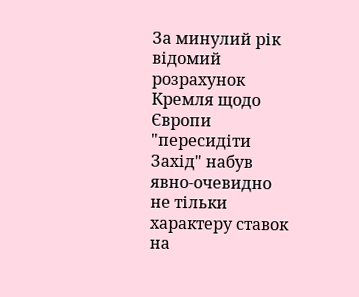За минулий рік відомий розрахунок Кремля щодо Європи "пересидіти Захід" набув явно-очевидно не тільки характеру ставок на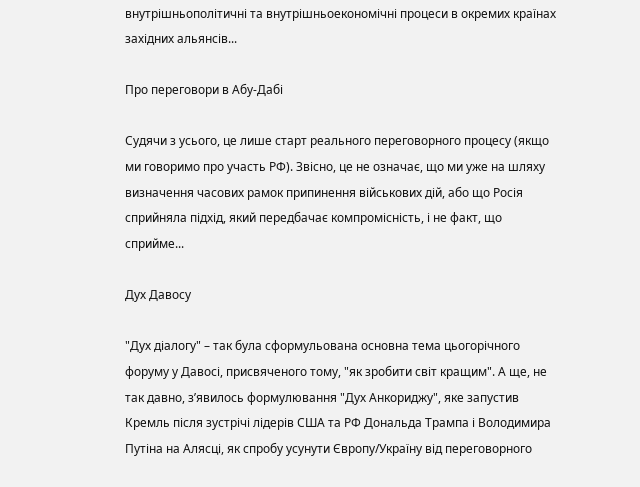внутрішньополітичні та внутрішньоекономічні процеси в окремих країнах західних альянсів...

Про переговори в Абу-Дабі

Судячи з усього, це лише старт реального переговорного процесу (якщо ми говоримо про участь РФ). Звісно, це не означає, що ми уже на шляху визначення часових рамок припинення військових дій, або що Росія сприйняла підхід, який передбачає компромісність, і не факт, що сприйме...

Дух Давосу

"Дух діалогу" – так була сформульована основна тема цьогорічного форуму у Давосі, присвяченого тому, "як зробити світ кращим". А ще, не так давно, зʼявилось формулювання "Дух Анкориджу", яке запустив Кремль після зустрічі лідерів США та РФ Дональда Трампа і Володимира Путіна на Алясці, як спробу усунути Європу/Україну від переговорного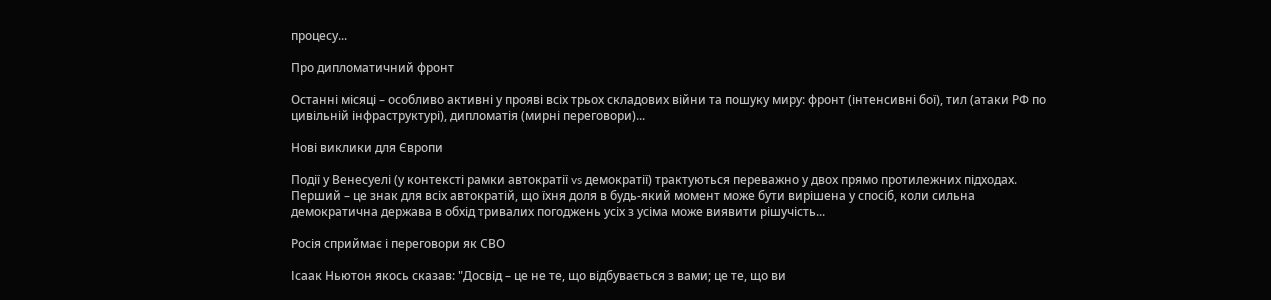процесу...

Про дипломатичний фронт

Останні місяці – особливо активні у прояві всіх трьох складових війни та пошуку миру: фронт (інтенсивні бої), тил (атаки РФ по цивільній інфраструктурі), дипломатія (мирні переговори)...

Нові виклики для Європи

Події у Венесуелі (у контексті рамки автократії vs демократії) трактуються переважно у двох прямо протилежних підходах. Перший – це знак для всіх автократій, що їхня доля в будь-який момент може бути вирішена у спосіб, коли сильна демократична держава в обхід тривалих погоджень усіх з усіма може виявити рішучість...

Росія сприймає і переговори як СВО

Ісаак Ньютон якось сказав: "Досвід – це не те, що відбувається з вами; це те, що ви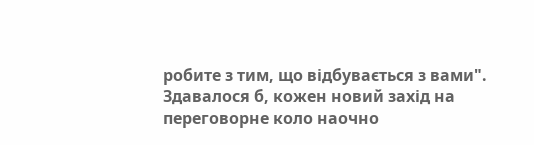робите з тим, що відбувається з вами". Здавалося б, кожен новий захід на переговорне коло наочно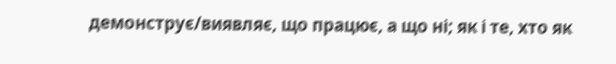демонструє/виявляє, що працює, а що ні; як і те, хто як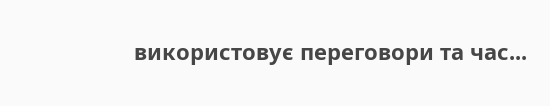використовує переговори та час...